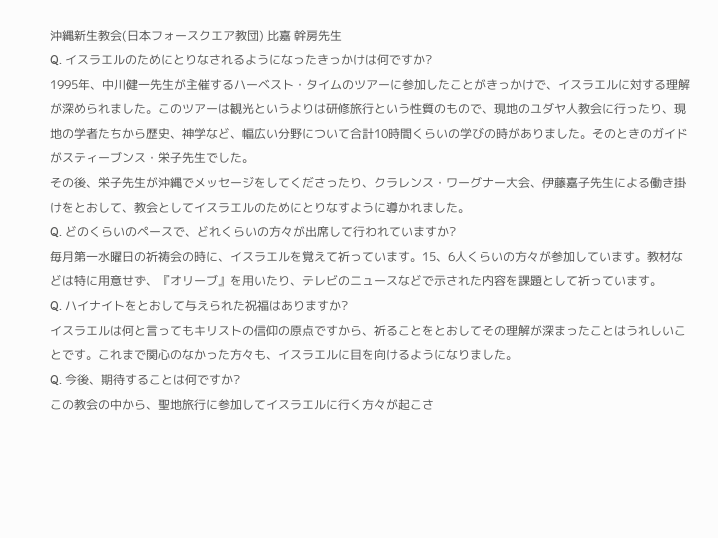沖縄新生教会(日本フォースクエア教団) 比嘉 幹房先生
Q. イスラエルのためにとりなされるようになったきっかけは何ですか?
1995年、中川健一先生が主催するハーベスト・タイムのツアーに参加したことがきっかけで、イスラエルに対する理解が深められました。このツアーは観光というよりは研修旅行という性質のもので、現地のユダヤ人教会に行ったり、現地の学者たちから歴史、神学など、幅広い分野について合計10時間くらいの学びの時がありました。そのときのガイドがスティーブンス・栄子先生でした。
その後、栄子先生が沖縄でメッセージをしてくださったり、クラレンス・ワーグナー大会、伊藤嘉子先生による働き掛けをとおして、教会としてイスラエルのためにとりなすように導かれました。
Q. どのくらいのペースで、どれくらいの方々が出席して行われていますか?
毎月第一水曜日の祈祷会の時に、イスラエルを覚えて祈っています。15、6人くらいの方々が参加しています。教材などは特に用意せず、『オリーブ』を用いたり、テレビのニュースなどで示された内容を課題として祈っています。
Q. ハイナイトをとおして与えられた祝福はありますか?
イスラエルは何と言ってもキリストの信仰の原点ですから、祈ることをとおしてその理解が深まったことはうれしいことです。これまで関心のなかった方々も、イスラエルに目を向けるようになりました。
Q. 今後、期待することは何ですか?
この教会の中から、聖地旅行に参加してイスラエルに行く方々が起こさ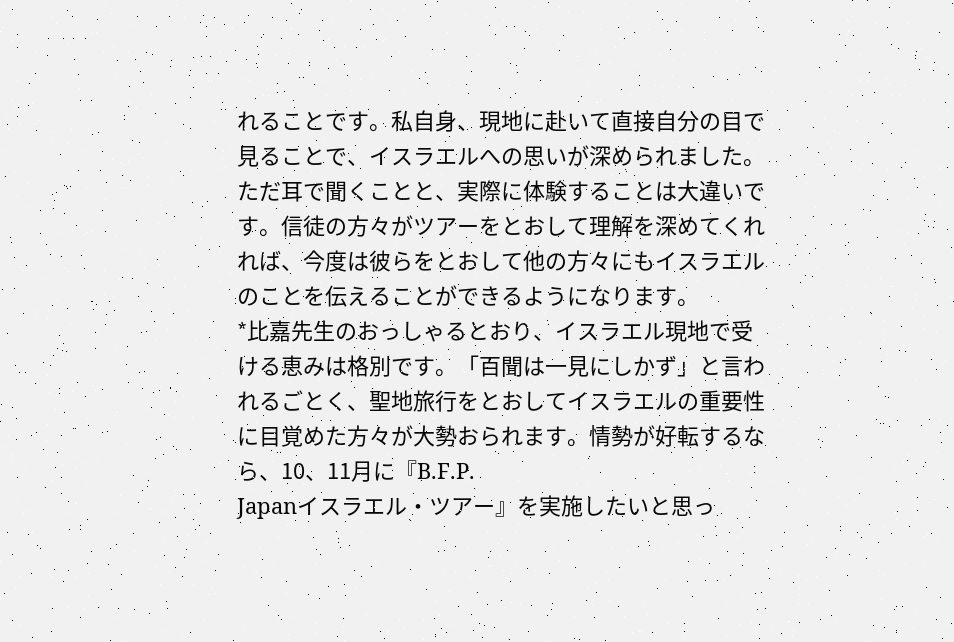れることです。私自身、現地に赴いて直接自分の目で見ることで、イスラエルへの思いが深められました。ただ耳で聞くことと、実際に体験することは大違いです。信徒の方々がツアーをとおして理解を深めてくれれば、今度は彼らをとおして他の方々にもイスラエルのことを伝えることができるようになります。
*比嘉先生のおっしゃるとおり、イスラエル現地で受ける恵みは格別です。「百聞は一見にしかず」と言われるごとく、聖地旅行をとおしてイスラエルの重要性に目覚めた方々が大勢おられます。情勢が好転するなら、10、11月に『B.F.P.
Japanイスラエル・ツアー』を実施したいと思っ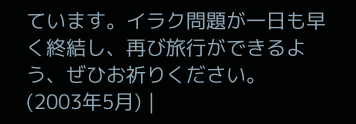ています。イラク問題が一日も早く終結し、再び旅行ができるよう、ぜひお祈りください。
(2003年5月) |